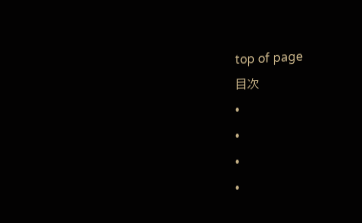top of page
目次
•
•
•
•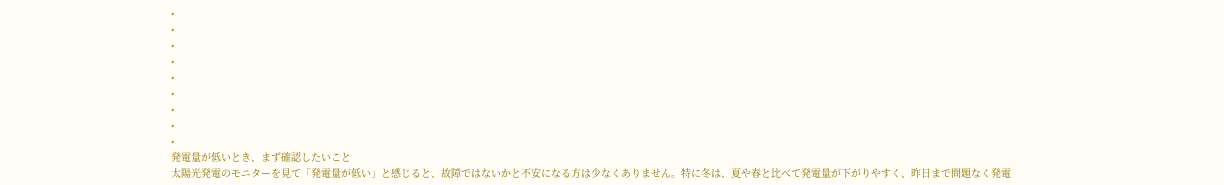•
•
•
•
•
•
•
•
•
発電量が低いとき、まず確認したいこと
太陽光発電のモニターを見て「発電量が低い」と感じると、故障ではないかと不安になる方は少なくありません。特に冬は、夏や春と比べて発電量が下がりやすく、昨日まで問題なく発電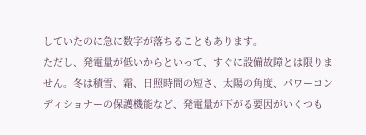していたのに急に数字が落ちることもあります。
ただし、発電量が低いからといって、すぐに設備故障とは限りません。冬は積雪、霜、日照時間の短さ、太陽の角度、パワーコンディショナーの保護機能など、発電量が下がる要因がいくつも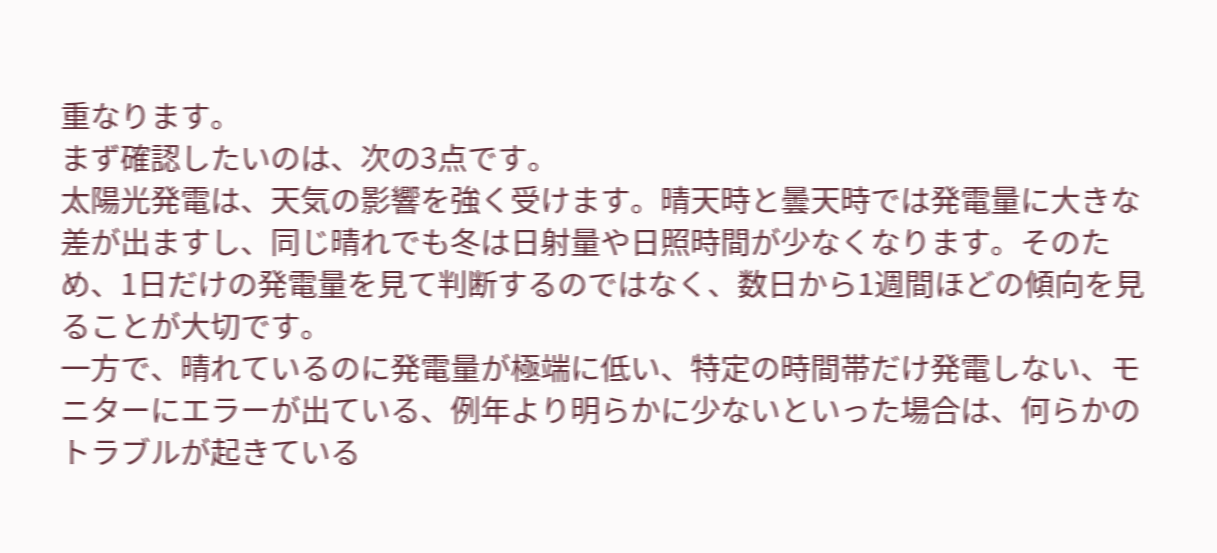重なります。
まず確認したいのは、次の3点です。
太陽光発電は、天気の影響を強く受けます。晴天時と曇天時では発電量に大きな差が出ますし、同じ晴れでも冬は日射量や日照時間が少なくなります。そのため、1日だけの発電量を見て判断するのではなく、数日から1週間ほどの傾向を見ることが大切です。
一方で、晴れているのに発電量が極端に低い、特定の時間帯だけ発電しない、モニターにエラーが出ている、例年より明らかに少ないといった場合は、何らかのトラブルが起きている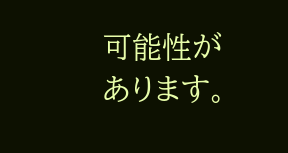可能性があります。